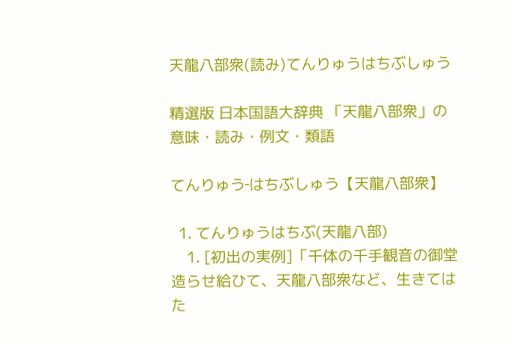天龍八部衆(読み)てんりゅうはちぶしゅう

精選版 日本国語大辞典 「天龍八部衆」の意味・読み・例文・類語

てんりゅう‐はちぶしゅう【天龍八部衆】

  1. てんりゅうはちぶ(天龍八部)
    1. [初出の実例]「千体の千手観音の御堂造らせ給ひて、天龍八部衆など、生きてはた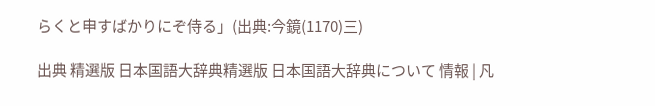らくと申すばかりにぞ侍る」(出典:今鏡(1170)三)

出典 精選版 日本国語大辞典精選版 日本国語大辞典について 情報 | 凡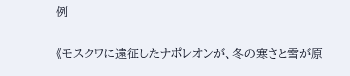例

《モスクワに遠征したナポレオンが、冬の寒さと雪が原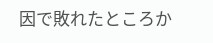因で敗れたところか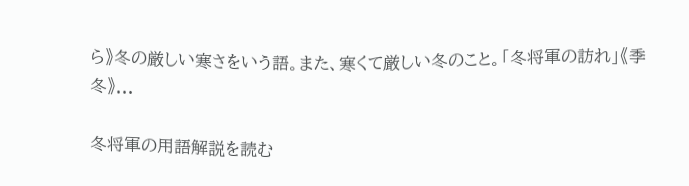ら》冬の厳しい寒さをいう語。また、寒くて厳しい冬のこと。「冬将軍の訪れ」《季 冬》...

冬将軍の用語解説を読む